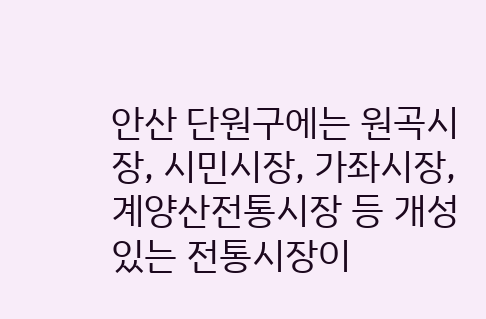안산 단원구에는 원곡시장, 시민시장, 가좌시장, 계양산전통시장 등 개성 있는 전통시장이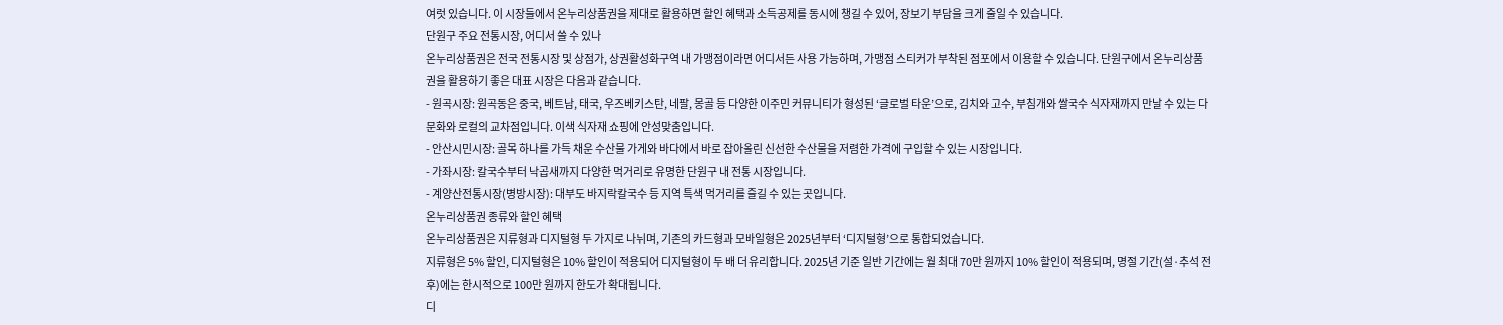여럿 있습니다. 이 시장들에서 온누리상품권을 제대로 활용하면 할인 혜택과 소득공제를 동시에 챙길 수 있어, 장보기 부담을 크게 줄일 수 있습니다.
단원구 주요 전통시장, 어디서 쓸 수 있나
온누리상품권은 전국 전통시장 및 상점가, 상권활성화구역 내 가맹점이라면 어디서든 사용 가능하며, 가맹점 스티커가 부착된 점포에서 이용할 수 있습니다. 단원구에서 온누리상품권을 활용하기 좋은 대표 시장은 다음과 같습니다.
- 원곡시장: 원곡동은 중국, 베트남, 태국, 우즈베키스탄, 네팔, 몽골 등 다양한 이주민 커뮤니티가 형성된 ‘글로벌 타운’으로, 김치와 고수, 부침개와 쌀국수 식자재까지 만날 수 있는 다문화와 로컬의 교차점입니다. 이색 식자재 쇼핑에 안성맞춤입니다.
- 안산시민시장: 골목 하나를 가득 채운 수산물 가게와 바다에서 바로 잡아올린 신선한 수산물을 저렴한 가격에 구입할 수 있는 시장입니다.
- 가좌시장: 칼국수부터 낙곱새까지 다양한 먹거리로 유명한 단원구 내 전통 시장입니다.
- 계양산전통시장(병방시장): 대부도 바지락칼국수 등 지역 특색 먹거리를 즐길 수 있는 곳입니다.
온누리상품권 종류와 할인 혜택
온누리상품권은 지류형과 디지털형 두 가지로 나뉘며, 기존의 카드형과 모바일형은 2025년부터 ‘디지털형’으로 통합되었습니다.
지류형은 5% 할인, 디지털형은 10% 할인이 적용되어 디지털형이 두 배 더 유리합니다. 2025년 기준 일반 기간에는 월 최대 70만 원까지 10% 할인이 적용되며, 명절 기간(설·추석 전후)에는 한시적으로 100만 원까지 한도가 확대됩니다.
디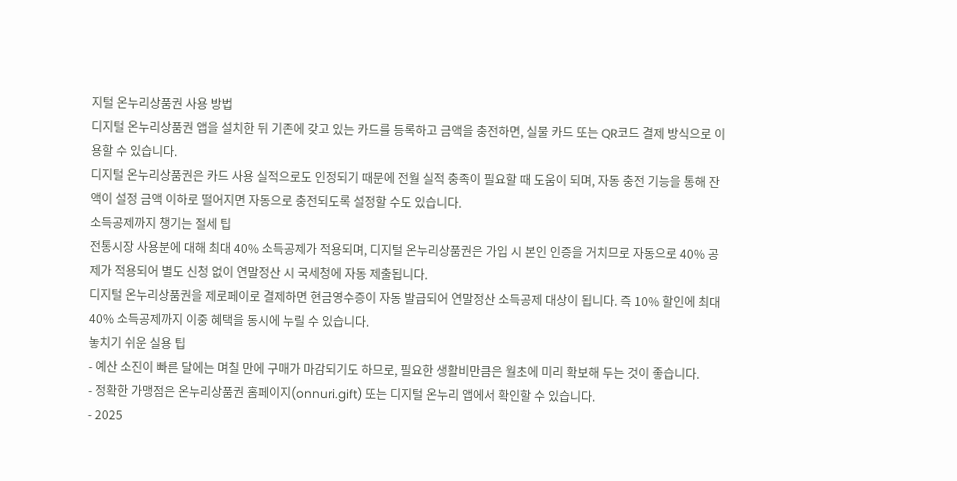지털 온누리상품권 사용 방법
디지털 온누리상품권 앱을 설치한 뒤 기존에 갖고 있는 카드를 등록하고 금액을 충전하면, 실물 카드 또는 QR코드 결제 방식으로 이용할 수 있습니다.
디지털 온누리상품권은 카드 사용 실적으로도 인정되기 때문에 전월 실적 충족이 필요할 때 도움이 되며, 자동 충전 기능을 통해 잔액이 설정 금액 이하로 떨어지면 자동으로 충전되도록 설정할 수도 있습니다.
소득공제까지 챙기는 절세 팁
전통시장 사용분에 대해 최대 40% 소득공제가 적용되며, 디지털 온누리상품권은 가입 시 본인 인증을 거치므로 자동으로 40% 공제가 적용되어 별도 신청 없이 연말정산 시 국세청에 자동 제출됩니다.
디지털 온누리상품권을 제로페이로 결제하면 현금영수증이 자동 발급되어 연말정산 소득공제 대상이 됩니다. 즉 10% 할인에 최대 40% 소득공제까지 이중 혜택을 동시에 누릴 수 있습니다.
놓치기 쉬운 실용 팁
- 예산 소진이 빠른 달에는 며칠 만에 구매가 마감되기도 하므로, 필요한 생활비만큼은 월초에 미리 확보해 두는 것이 좋습니다.
- 정확한 가맹점은 온누리상품권 홈페이지(onnuri.gift) 또는 디지털 온누리 앱에서 확인할 수 있습니다.
- 2025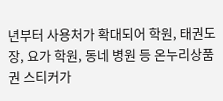년부터 사용처가 확대되어 학원, 태권도장, 요가 학원, 동네 병원 등 온누리상품권 스티커가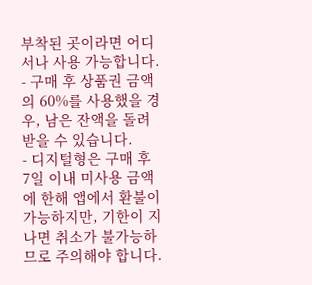부착된 곳이라면 어디서나 사용 가능합니다.
- 구매 후 상품권 금액의 60%를 사용했을 경우, 남은 잔액을 돌려받을 수 있습니다.
- 디지털형은 구매 후 7일 이내 미사용 금액에 한해 앱에서 환불이 가능하지만, 기한이 지나면 취소가 불가능하므로 주의해야 합니다.